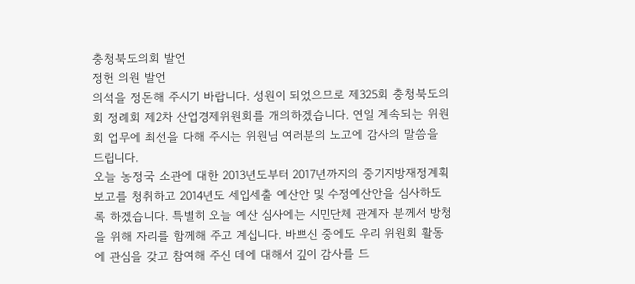충청북도의회 발언
정헌 의원 발언
의석을 정돈해 주시기 바랍니다. 성원이 되었으므로 제325회 충청북도의회 정례회 제2차 산업경제위원회를 개의하겠습니다. 연일 계속되는 위원회 업무에 최선을 다해 주시는 위원님 여러분의 노고에 감사의 말씀을 드립니다.
오늘 농정국 소관에 대한 2013년도부터 2017년까지의 중기지방재정계획 보고를 청취하고 2014년도 세입세출 예산안 및 수정예산안을 심사하도록 하겠습니다. 특별히 오늘 예산 심사에는 시민단체 관계자 분께서 방청을 위해 자리를 함께해 주고 계십니다. 바쁘신 중에도 우리 위원회 활동에 관심을 갖고 참여해 주신 데에 대해서 깊이 감사를 드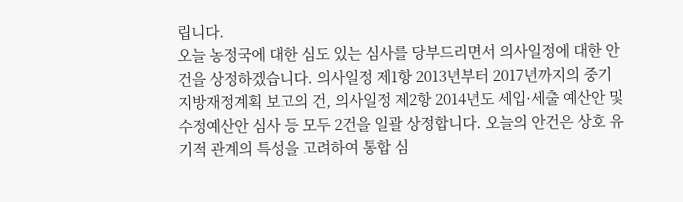립니다.
오늘 농정국에 대한 심도 있는 심사를 당부드리면서 의사일정에 대한 안건을 상정하겠습니다. 의사일정 제1항 2013년부터 2017년까지의 중기지방재정계획 보고의 건, 의사일정 제2항 2014년도 세입·세출 예산안 및 수정예산안 심사 등 모두 2건을 일괄 상정합니다. 오늘의 안건은 상호 유기적 관계의 특성을 고려하여 통합 심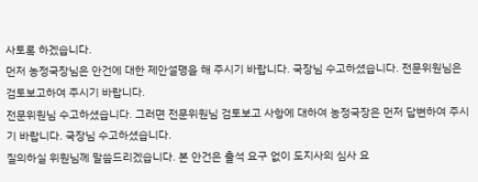사토록 하겠습니다.
먼저 농정국장님은 안건에 대한 제안설명을 해 주시기 바랍니다. 국장님 수고하셨습니다. 전문위원님은 검토보고하여 주시기 바랍니다.
전문위원님 수고하셨습니다. 그러면 전문위원님 검토보고 사항에 대하여 농정국장은 먼저 답변하여 주시기 바랍니다. 국장님 수고하셨습니다.
질의하실 위원님께 말씀드리겠습니다. 본 안건은 출석 요구 없이 도지사의 심사 요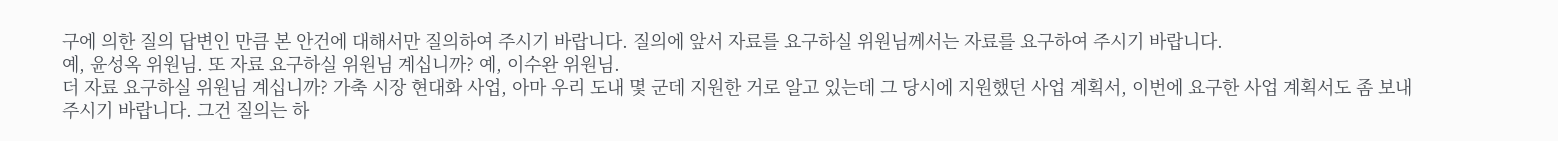구에 의한 질의 답변인 만큼 본 안건에 대해서만 질의하여 주시기 바랍니다. 질의에 앞서 자료를 요구하실 위원님께서는 자료를 요구하여 주시기 바랍니다.
예, 윤성옥 위원님. 또 자료 요구하실 위원님 계십니까? 예, 이수완 위원님.
더 자료 요구하실 위원님 계십니까? 가축 시장 현대화 사업, 아마 우리 도내 몇 군데 지원한 거로 알고 있는데 그 당시에 지원했던 사업 계획서, 이번에 요구한 사업 계획서도 좀 보내 주시기 바랍니다. 그건 질의는 하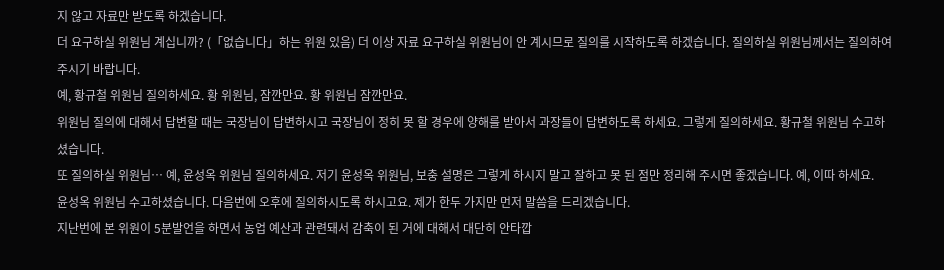지 않고 자료만 받도록 하겠습니다.
더 요구하실 위원님 계십니까? (「없습니다」하는 위원 있음) 더 이상 자료 요구하실 위원님이 안 계시므로 질의를 시작하도록 하겠습니다. 질의하실 위원님께서는 질의하여 주시기 바랍니다.
예, 황규철 위원님 질의하세요. 황 위원님, 잠깐만요. 황 위원님 잠깐만요.
위원님 질의에 대해서 답변할 때는 국장님이 답변하시고 국장님이 정히 못 할 경우에 양해를 받아서 과장들이 답변하도록 하세요. 그렇게 질의하세요. 황규철 위원님 수고하셨습니다.
또 질의하실 위원님… 예, 윤성옥 위원님 질의하세요. 저기 윤성옥 위원님, 보충 설명은 그렇게 하시지 말고 잘하고 못 된 점만 정리해 주시면 좋겠습니다. 예, 이따 하세요.
윤성옥 위원님 수고하셨습니다. 다음번에 오후에 질의하시도록 하시고요. 제가 한두 가지만 먼저 말씀을 드리겠습니다.
지난번에 본 위원이 5분발언을 하면서 농업 예산과 관련돼서 감축이 된 거에 대해서 대단히 안타깝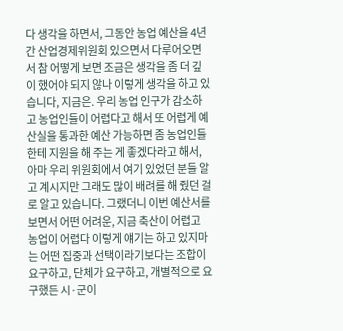다 생각을 하면서, 그동안 농업 예산을 4년간 산업경제위원회 있으면서 다루어오면서 참 어떻게 보면 조금은 생각을 좀 더 깊이 했어야 되지 않나 이렇게 생각을 하고 있습니다, 지금은. 우리 농업 인구가 감소하고 농업인들이 어렵다고 해서 또 어렵게 예산실을 통과한 예산 가능하면 좀 농업인들한테 지원을 해 주는 게 좋겠다라고 해서, 아마 우리 위원회에서 여기 있었던 분들 알고 계시지만 그래도 많이 배려를 해 줬던 걸로 알고 있습니다. 그랬더니 이번 예산서를 보면서 어떤 어려운, 지금 축산이 어렵고 농업이 어렵다 이렇게 얘기는 하고 있지마는 어떤 집중과 선택이라기보다는 조합이 요구하고, 단체가 요구하고, 개별적으로 요구했든 시·군이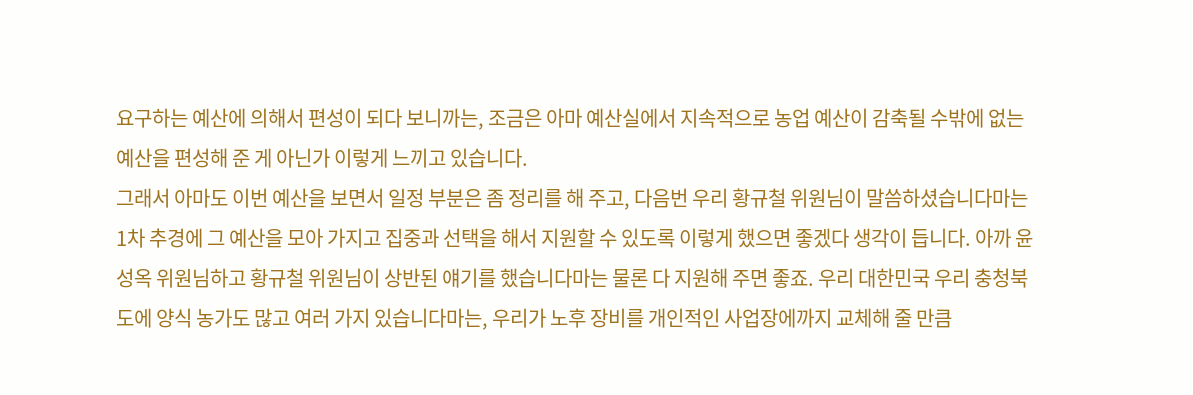요구하는 예산에 의해서 편성이 되다 보니까는, 조금은 아마 예산실에서 지속적으로 농업 예산이 감축될 수밖에 없는 예산을 편성해 준 게 아닌가 이렇게 느끼고 있습니다.
그래서 아마도 이번 예산을 보면서 일정 부분은 좀 정리를 해 주고, 다음번 우리 황규철 위원님이 말씀하셨습니다마는 1차 추경에 그 예산을 모아 가지고 집중과 선택을 해서 지원할 수 있도록 이렇게 했으면 좋겠다 생각이 듭니다. 아까 윤성옥 위원님하고 황규철 위원님이 상반된 얘기를 했습니다마는 물론 다 지원해 주면 좋죠. 우리 대한민국 우리 충청북도에 양식 농가도 많고 여러 가지 있습니다마는, 우리가 노후 장비를 개인적인 사업장에까지 교체해 줄 만큼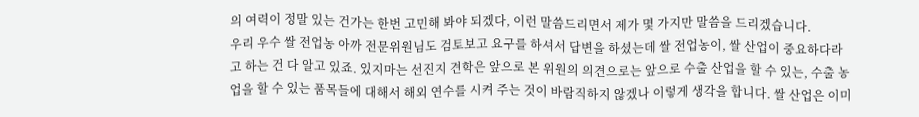의 여력이 정말 있는 건가는 한번 고민해 봐야 되겠다, 이런 말씀드리면서 제가 몇 가지만 말씀을 드리겠습니다.
우리 우수 쌀 전업농 아까 전문위원님도 검토보고 요구를 하셔서 답변을 하셨는데 쌀 전업농이, 쌀 산업이 중요하다라고 하는 건 다 알고 있죠. 있지마는 선진지 견학은 앞으로 본 위원의 의견으로는 앞으로 수출 산업을 할 수 있는, 수출 농업을 할 수 있는 품목들에 대해서 해외 연수를 시켜 주는 것이 바람직하지 않겠나 이렇게 생각을 합니다. 쌀 산업은 이미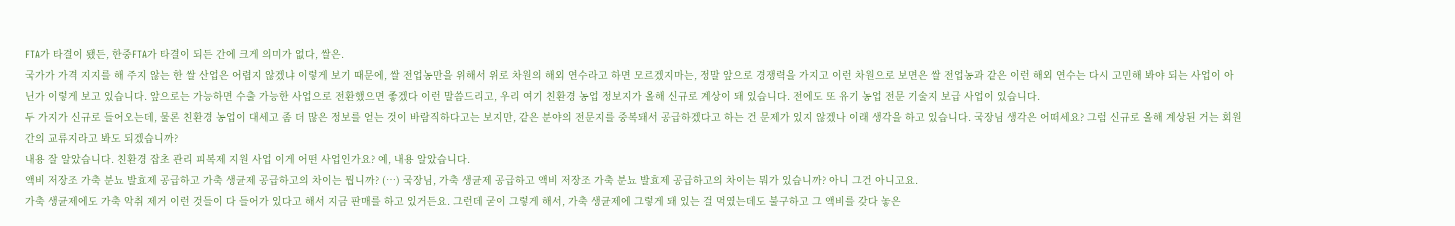FTA가 타결이 됐든, 한중FTA가 타결이 되든 간에 크게 의미가 없다, 쌀은.
국가가 가격 지지를 해 주지 않는 한 쌀 산업은 어렵지 않겠냐 이렇게 보기 때문에, 쌀 전업농만을 위해서 위로 차원의 해외 연수라고 하면 모르겠지마는, 정말 앞으로 경쟁력을 가지고 이런 차원으로 보면은 쌀 전업농과 같은 이런 해외 연수는 다시 고민해 봐야 되는 사업이 아닌가 이렇게 보고 있습니다. 앞으로는 가능하면 수출 가능한 사업으로 전환했으면 좋겠다 이런 말씀드리고, 우리 여기 친환경 농업 정보지가 올해 신규로 계상이 돼 있습니다. 전에도 또 유기 농업 전문 기술지 보급 사업이 있습니다.
두 가지가 신규로 들어오는데, 물론 친환경 농업이 대세고 좀 더 많은 정보를 얻는 것이 바람직하다고는 보지만, 같은 분야의 전문지를 중복돼서 공급하겠다고 하는 건 문제가 있지 않겠나 이래 생각을 하고 있습니다. 국장님 생각은 어떠세요? 그럼 신규로 올해 계상된 거는 회원 간의 교류지라고 봐도 되겠습니까?
내용 잘 알았습니다. 친환경 잡초 관리 피복제 지원 사업 이게 어떤 사업인가요? 예, 내용 알았습니다.
액비 저장조 가축 분뇨 발효제 공급하고 가축 생균제 공급하고의 차이는 뭡니까? (…) 국장님, 가축 생균제 공급하고 액비 저장조 가축 분뇨 발효제 공급하고의 차이는 뭐가 있습니까? 아니 그건 아니고요.
가축 생균제에도 가축 악취 제거 이런 것들이 다 들어가 있다고 해서 지금 판매를 하고 있거든요. 그런데 굳이 그렇게 해서, 가축 생균제에 그렇게 돼 있는 걸 먹였는데도 불구하고 그 액비를 갖다 놓은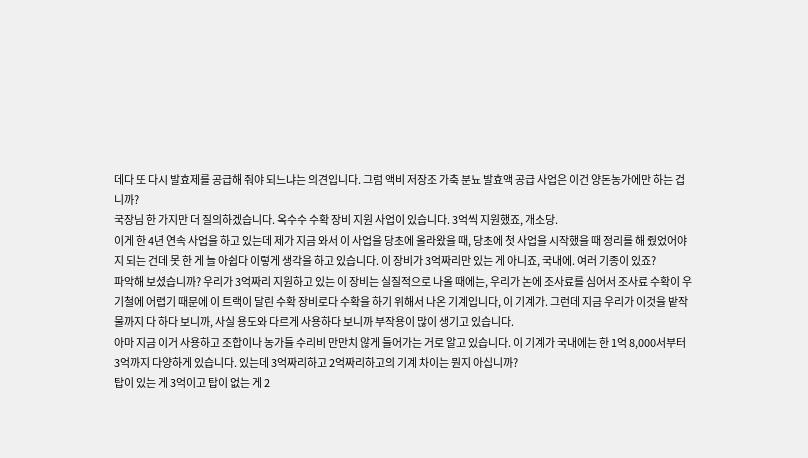데다 또 다시 발효제를 공급해 줘야 되느냐는 의견입니다. 그럼 액비 저장조 가축 분뇨 발효액 공급 사업은 이건 양돈농가에만 하는 겁니까?
국장님 한 가지만 더 질의하겠습니다. 옥수수 수확 장비 지원 사업이 있습니다. 3억씩 지원했죠, 개소당.
이게 한 4년 연속 사업을 하고 있는데 제가 지금 와서 이 사업을 당초에 올라왔을 때, 당초에 첫 사업을 시작했을 때 정리를 해 줬었어야지 되는 건데 못 한 게 늘 아쉽다 이렇게 생각을 하고 있습니다. 이 장비가 3억짜리만 있는 게 아니죠, 국내에. 여러 기종이 있죠?
파악해 보셨습니까? 우리가 3억짜리 지원하고 있는 이 장비는 실질적으로 나올 때에는, 우리가 논에 조사료를 심어서 조사료 수확이 우기철에 어렵기 때문에 이 트랙이 달린 수확 장비로다 수확을 하기 위해서 나온 기계입니다, 이 기계가. 그런데 지금 우리가 이것을 밭작물까지 다 하다 보니까, 사실 용도와 다르게 사용하다 보니까 부작용이 많이 생기고 있습니다.
아마 지금 이거 사용하고 조합이나 농가들 수리비 만만치 않게 들어가는 거로 알고 있습니다. 이 기계가 국내에는 한 1억 8,000서부터 3억까지 다양하게 있습니다. 있는데 3억짜리하고 2억짜리하고의 기계 차이는 뭔지 아십니까?
탑이 있는 게 3억이고 탑이 없는 게 2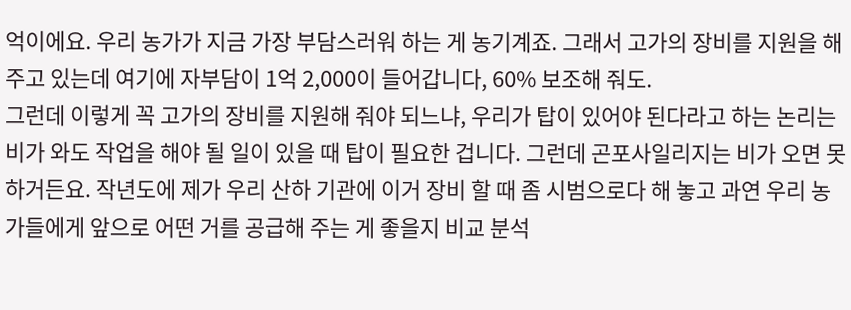억이에요. 우리 농가가 지금 가장 부담스러워 하는 게 농기계죠. 그래서 고가의 장비를 지원을 해 주고 있는데 여기에 자부담이 1억 2,000이 들어갑니다, 60% 보조해 줘도.
그런데 이렇게 꼭 고가의 장비를 지원해 줘야 되느냐, 우리가 탑이 있어야 된다라고 하는 논리는 비가 와도 작업을 해야 될 일이 있을 때 탑이 필요한 겁니다. 그런데 곤포사일리지는 비가 오면 못 하거든요. 작년도에 제가 우리 산하 기관에 이거 장비 할 때 좀 시범으로다 해 놓고 과연 우리 농가들에게 앞으로 어떤 거를 공급해 주는 게 좋을지 비교 분석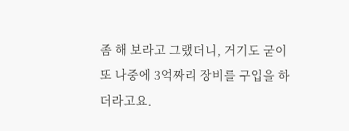좀 해 보라고 그랬더니, 거기도 굳이 또 나중에 3억짜리 장비를 구입을 하더라고요.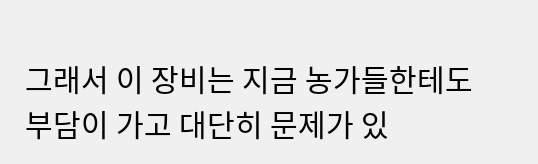그래서 이 장비는 지금 농가들한테도 부담이 가고 대단히 문제가 있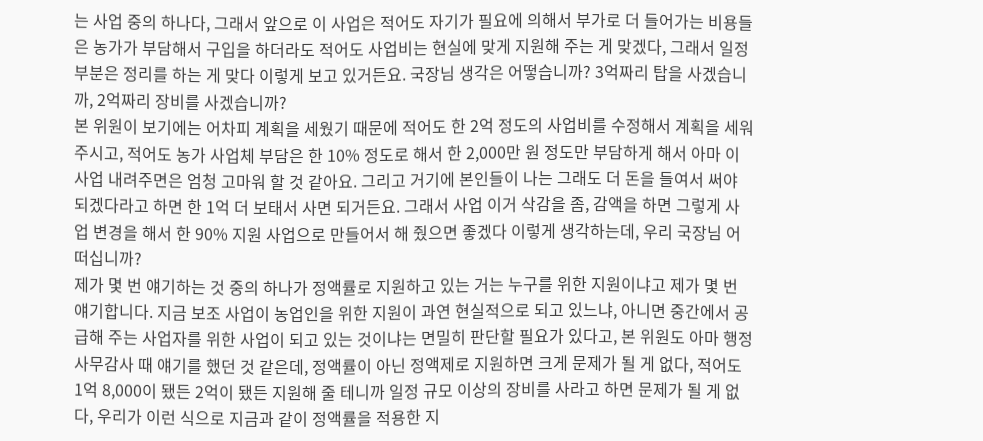는 사업 중의 하나다, 그래서 앞으로 이 사업은 적어도 자기가 필요에 의해서 부가로 더 들어가는 비용들은 농가가 부담해서 구입을 하더라도 적어도 사업비는 현실에 맞게 지원해 주는 게 맞겠다, 그래서 일정 부분은 정리를 하는 게 맞다 이렇게 보고 있거든요. 국장님 생각은 어떻습니까? 3억짜리 탑을 사겠습니까, 2억짜리 장비를 사겠습니까?
본 위원이 보기에는 어차피 계획을 세웠기 때문에 적어도 한 2억 정도의 사업비를 수정해서 계획을 세워 주시고, 적어도 농가 사업체 부담은 한 10% 정도로 해서 한 2,000만 원 정도만 부담하게 해서 아마 이 사업 내려주면은 엄청 고마워 할 것 같아요. 그리고 거기에 본인들이 나는 그래도 더 돈을 들여서 써야 되겠다라고 하면 한 1억 더 보태서 사면 되거든요. 그래서 사업 이거 삭감을 좀, 감액을 하면 그렇게 사업 변경을 해서 한 90% 지원 사업으로 만들어서 해 줬으면 좋겠다 이렇게 생각하는데, 우리 국장님 어떠십니까?
제가 몇 번 얘기하는 것 중의 하나가 정액률로 지원하고 있는 거는 누구를 위한 지원이냐고 제가 몇 번 얘기합니다. 지금 보조 사업이 농업인을 위한 지원이 과연 현실적으로 되고 있느냐, 아니면 중간에서 공급해 주는 사업자를 위한 사업이 되고 있는 것이냐는 면밀히 판단할 필요가 있다고, 본 위원도 아마 행정사무감사 때 얘기를 했던 것 같은데, 정액률이 아닌 정액제로 지원하면 크게 문제가 될 게 없다, 적어도 1억 8,000이 됐든 2억이 됐든 지원해 줄 테니까 일정 규모 이상의 장비를 사라고 하면 문제가 될 게 없다, 우리가 이런 식으로 지금과 같이 정액률을 적용한 지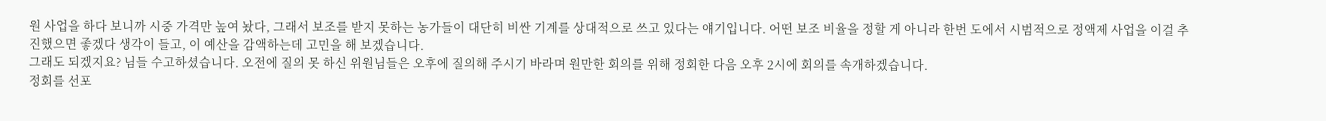원 사업을 하다 보니까 시중 가격만 높여 놨다, 그래서 보조를 받지 못하는 농가들이 대단히 비싼 기계를 상대적으로 쓰고 있다는 얘기입니다. 어떤 보조 비율을 정할 게 아니라 한번 도에서 시범적으로 정액제 사업을 이걸 추진했으면 좋겠다 생각이 들고, 이 예산을 감액하는데 고민을 해 보겠습니다.
그래도 되겠지요? 님들 수고하셨습니다. 오전에 질의 못 하신 위원님들은 오후에 질의해 주시기 바라며 원만한 회의를 위해 정회한 다음 오후 2시에 회의를 속개하겠습니다.
정회를 선포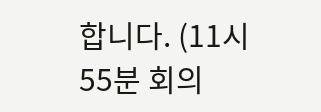합니다. (11시55분 회의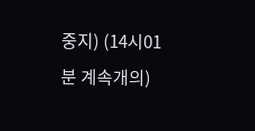중지) (14시01분 계속개의)